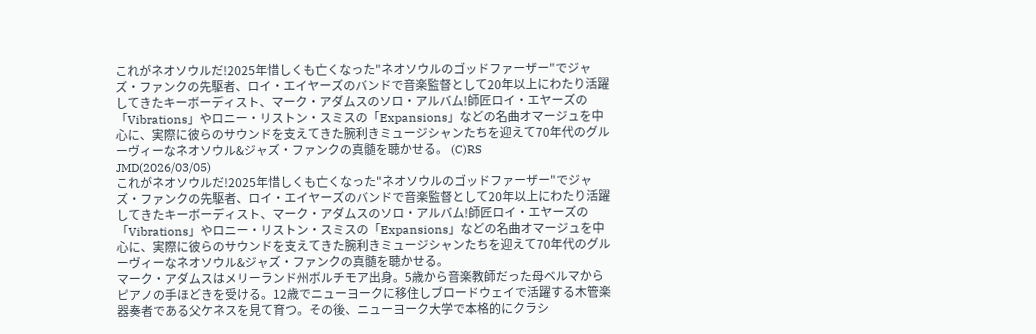これがネオソウルだ!2025年惜しくも亡くなった"ネオソウルのゴッドファーザー"でジャズ・ファンクの先駆者、ロイ・エイヤーズのバンドで音楽監督として20年以上にわたり活躍してきたキーボーディスト、マーク・アダムスのソロ・アルバム!師匠ロイ・エヤーズの「Vibrations」やロニー・リストン・スミスの「Expansions」などの名曲オマージュを中心に、実際に彼らのサウンドを支えてきた腕利きミュージシャンたちを迎えて70年代のグルーヴィーなネオソウル&ジャズ・ファンクの真髄を聴かせる。 (C)RS
JMD(2026/03/05)
これがネオソウルだ!2025年惜しくも亡くなった"ネオソウルのゴッドファーザー"でジャズ・ファンクの先駆者、ロイ・エイヤーズのバンドで音楽監督として20年以上にわたり活躍してきたキーボーディスト、マーク・アダムスのソロ・アルバム!師匠ロイ・エヤーズの「Vibrations」やロニー・リストン・スミスの「Expansions」などの名曲オマージュを中心に、実際に彼らのサウンドを支えてきた腕利きミュージシャンたちを迎えて70年代のグルーヴィーなネオソウル&ジャズ・ファンクの真髄を聴かせる。
マーク・アダムスはメリーランド州ボルチモア出身。5歳から音楽教師だった母ベルマからピアノの手ほどきを受ける。12歳でニューヨークに移住しブロードウェイで活躍する木管楽器奏者である父ケネスを見て育つ。その後、ニューヨーク大学で本格的にクラシ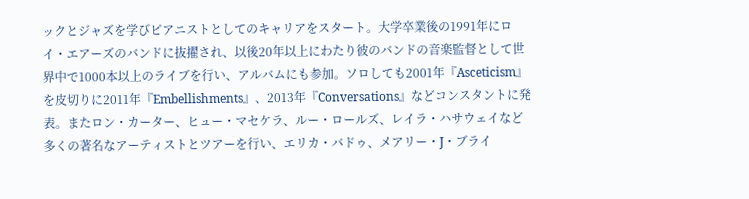ックとジャズを学びピアニストとしてのキャリアをスタート。大学卒業後の1991年にロイ・エアーズのバンドに抜擢され、以後20年以上にわたり彼のバンドの音楽監督として世界中で1000本以上のライブを行い、アルバムにも参加。ソロしても2001年『Asceticism』を皮切りに2011年『Embellishments』、2013年『Conversations』などコンスタントに発表。またロン・カーター、ヒュー・マセケラ、ルー・ロールズ、レイラ・ハサウェイなど多くの著名なアーティストとツアーを行い、エリカ・バドゥ、メアリー・J・ブライ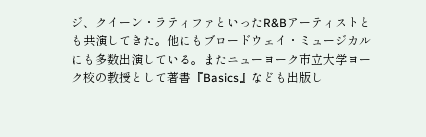ジ、クイーン・ラティファといったR&Bアーティストとも共演してきた。他にもブロードウェイ・ミュージカルにも多数出演している。またニューヨーク市立大学ヨーク校の教授として著書『Basics』なども出版し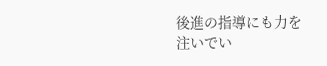後進の指導にも力を注いでい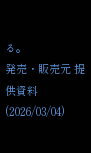る。
発売・販売元 提供資料(2026/03/04)